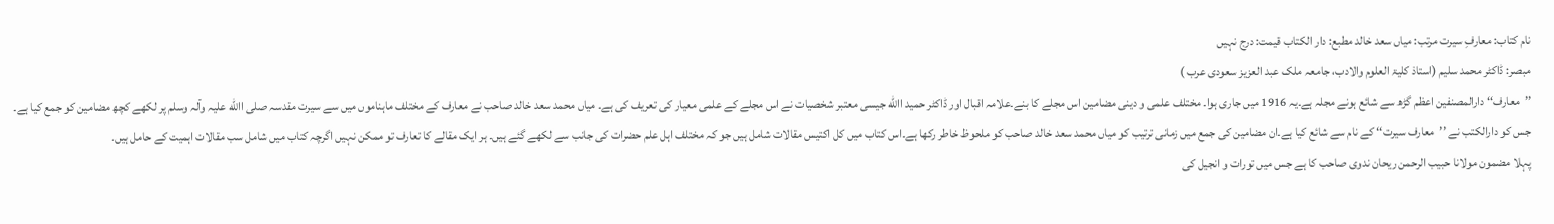نام کتاب: معارفِ سیرت مرتب: میاں سعد خالد مطبع: دار الکتاب قیمت: درج نہیں
مبصر: ڈاکٹر محمد سلیم (استاذ کلیۃ العلوم والادب، جامعہ ملک عبد العزیز سعودی عرب )
’’معارف‘‘ دارالمصنفین اعظم گڑھ سے شائع ہونے مجلہ ہے۔یہ 1916 میں جاری ہوا۔ مختلف علمی و دینی مضامین اس مجلے کا بنے۔علامہ اقبال اور ڈاکٹر حمید االله جیسی معتبر شخصیات نے اس مجلے کے علمی معیار کی تعریف کی ہے۔ میاں محمد سعد خالد صاحب نے معارف کے مختلف ماہناموں میں سے سیرت مقدسہ صلی االله علیہ وآلہ وسلم پر لکھے کچھ مضامین کو جمع کیا ہے۔ جس کو دارالکتب نے ’’معارف سیرت‘‘ کے نام سے شائع کیا ہے۔ان مضامین کی جمع میں زمانی ترتیب کو میاں محمد سعد خالد صاحب کو ملحوظ خاطر رکھا ہے۔اس کتاب میں کل اکتیس مقالات شامل ہیں جو کہ مختلف اہل علم حضرات کی جانب سے لکھے گئے ہیں۔ ہر ایک مقالے کا تعارف تو ممکن نہیں اگرچہ کتاب میں شامل سب مقالات اہمیت کے حامل ہیں۔
پہلا مضمون مولانا حبیب الرحمن ریحان ندوی صاحب کا ہے جس میں تورات و انجیل کی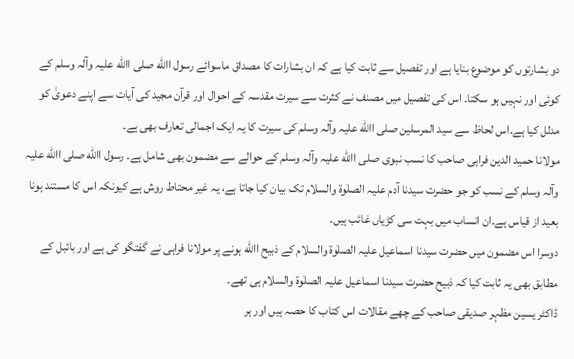دو بشارتوں کو موضوع بنایا ہے اور تفصیل سے ثابت کیا ہے کہ ان بشارات کا مصداق ماسوائے رسول االله صلی االله علیہ وآلہ وسلم کے کوئی اور نہیں ہو سکتا۔ اس کی تفصیل میں مصنف نے کثرت سے سیرت مقدسہ کے احوال اور قرآن مجید کی آیات سے اپنے دعویٰ کو مدلل کیا ہے۔اس لحاظ سے سید المرسلین صلی االله علیہ وآلہ وسلم کی سیرت کا یہ ایک اجمالی تعارف بھی ہے۔
مولانا حمید الدین فراہی صاحب کا نسب نبوی صلی االله علیہ وآلہ وسلم کے حوالے سے مضمون بھی شامل ہے۔ رسول االله صلی االله علیہ وآلہ وسلم کے نسب کو جو حضرت سیدنا آدم علیہ الصلٰوۃ والسلام تک بیان کیا جاتا ہے، یہ غیر محتاط روش ہے کیونکہ اس کا مستند ہونا بعید از قیاس ہے۔ان انساب میں بہت سی کڑیاں غائب ہیں۔
دوسرا اس مضمون میں حضرت سیدنا اسماعیل علیہ الصلٰوۃ والسلام کے ذبیح االله ہونے پر مولانا فراہی نے گفتگو کی ہے اور بائبل کے مطابق بھی یہ ثابت کیا کہ ذبیح حضرت سیدنا اسماعیل علیہ الصلٰوۃ والسلام ہی تھے۔
ڈاکٹر یسین مظہر صدیقی صاحب کے چھے مقالات اس کتاب کا حصہ ہیں اور ہر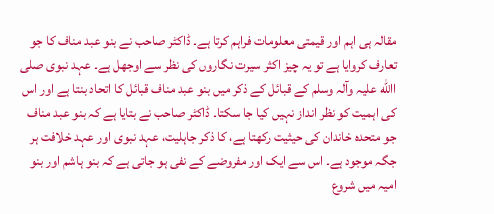مقالہ ہی اہم اور قیمتی معلومات فراہم کرتا ہے۔ ڈاکٹر صاحب نے بنو عبد مناف کا جو تعارف کروایا ہے تو یہ چیز اکثر سیرت نگاروں کی نظر سے اوجھل ہے۔ عہد نبوی صلی االله علیہ وآلہ وسلم کے قبائل کے ذکر میں بنو عبد مناف قبائل کا اتحاد بنتا ہے اور اس کی اہمیت کو نظر انداز نہیں کیا جا سکتا۔ ڈاکٹر صاحب نے بتایا ہے کہ بنو عبد مناف جو متحدہ خاندان کی حیثیت رکھتا ہے، کا ذکر جاہلیت، عہد نبوی اور عہد خلافت ہر جگہ موجود ہے۔ اس سے ایک اور مفروضے کے نفی ہو جاتی ہے کہ بنو ہاشم اور بنو امیہ میں شروع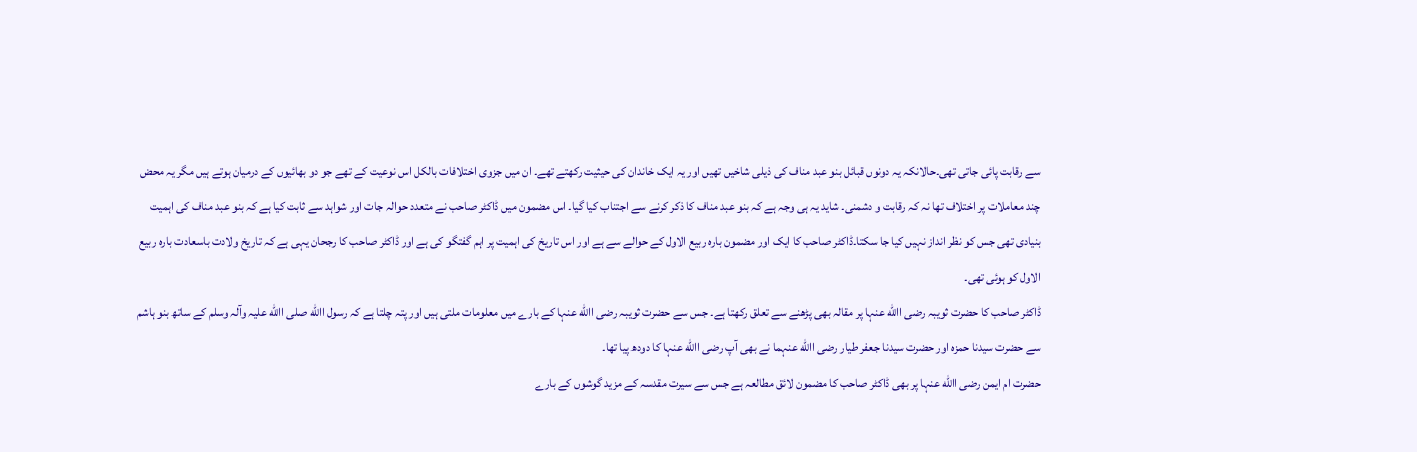سے رقابت پائی جاتی تھی۔حالانکہ یہ دونوں قبائل بنو عبد مناف کی ذیلی شاخیں تھیں اور یہ ایک خاندان کی حیثیت رکھتے تھے۔ ان میں جزوی اختلافات بالکل اس نوعیت کے تھے جو دو بھائیوں کے درمیان ہوتے ہیں مگر یہ محض چند معاملات پر اختلاف تھا نہ کہ رقابت و دشمنی۔ شاید یہ ہی وجہ ہے کہ بنو عبد مناف کا ذکر کرنے سے اجتناب کیا گیا۔ اس مضمون میں ڈاکٹر صاحب نے متعدد حوالہ جات اور شواہد سے ثابت کیا ہے کہ بنو عبد مناف کی اہمیت بنیادی تھی جس کو نظر انداز نہیں کیا جا سکتا۔ڈاکٹر صاحب کا ایک اور مضمون بارہ ربیع الاول کے حوالے سے ہے اور اس تاریخ کی اہمیت پر اہم گفتگو کی ہے اور ڈاکٹر صاحب کا رجحان یہی ہے کہ تاریخ ولادت باسعادت بارہ ربیع الاول کو ہوئی تھی۔
ڈاکٹر صاحب کا حضرت ثویبہ رضی االله عنہا پر مقالہ بھی پڑھنے سے تعلق رکھتا ہے۔ جس سے حضرت ثویبہ رضی االله عنہا کے بارے میں معلومات ملتی ہیں اور پتہ چلتا ہے کہ رسول االله صلی االله علیہ وآلہ وسلم کے ساتھ بنو ہاشم سے حضرت سیدنا حمزہ اور حضرت سیدنا جعفر طیار رضی االله عنہما نے بھی آپ رضی االله عنہا کا دودھ پیا تھا۔
حضرت ام ایمن رضی االله عنہا پر بھی ڈاکٹر صاحب کا مضمون لائق مطالعہ ہے جس سے سیرت مقدسہ کے مزید گوشوں کے بارے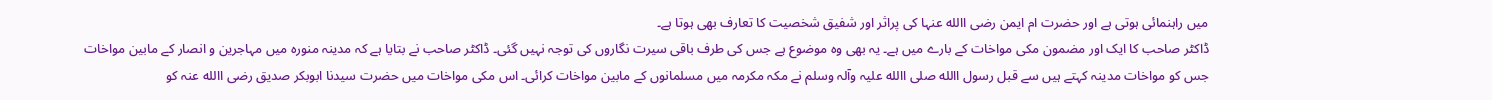میں راہنمائی ہوتی ہے اور حضرت ام ایمن رضی االله عنہا کی پراثر اور شفیق شخصیت کا تعارف بھی ہوتا ہے۔
ڈاکٹر صاحب کا ایک اور مضمون مکی مواخات کے بارے میں ہے۔ یہ بھی وہ موضوع ہے جس کی طرف باقی سیرت نگاروں کی توجہ نہیں گئی۔ ڈاکٹر صاحب نے بتایا ہے کہ مدینہ منورہ میں مہاجرین و انصار کے مابین مواخات جس کو مواخات مدینہ کہتے ہیں سے قبل رسول االله صلی االله علیہ وآلہ وسلم نے مکہ مکرمہ میں مسلمانوں کے مابین مواخات کرائی۔ اس مکی مواخات میں حضرت سیدنا ابوبکر صدیق رضی االله عنہ کو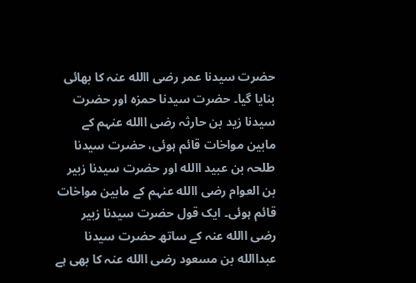حضرت سیدنا عمر رضی االله عنہ کا بھائی بنایا گیا۔ حضرت سیدنا حمزہ اور حضرت سیدنا زید بن حارثہ رضی االله عنہم کے مابین مواخات قائم ہوئی، حضرت سیدنا طلحہ بن عبید االله اور حضرت سیدنا زبیر بن العوام رضی االله عنہم کے مابین مواخات قائم ہوئی۔ ایک قول حضرت سیدنا زبیر رضی االله عنہ کے ساتھ حضرت سیدنا عبداالله بن مسعود رضی االله عنہ کا بھی ہے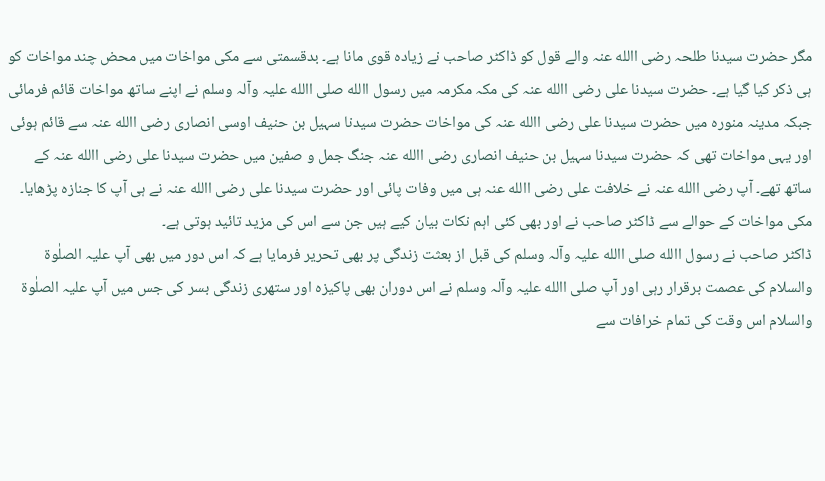مگر حضرت سیدنا طلحہ رضی االله عنہ والے قول کو ڈاکٹر صاحب نے زیادہ قوی مانا ہے۔ بدقسمتی سے مکی مواخات میں محض چند مواخات کو ہی ذکر کیا گیا ہے۔ حضرت سیدنا علی رضی االله عنہ کی مکہ مکرمہ میں رسول االله صلی االله علیہ وآلہ وسلم نے اپنے ساتھ مواخات قائم فرمائی جبکہ مدینہ منورہ میں حضرت سیدنا علی رضی االله عنہ کی مواخات حضرت سیدنا سہیل بن حنیف اوسی انصاری رضی االله عنہ سے قائم ہوئی اور یہی مواخات تھی کہ حضرت سیدنا سہیل بن حنیف انصاری رضی االله عنہ جنگ جمل و صفین میں حضرت سیدنا علی رضی االله عنہ کے ساتھ تھے۔ آپ رضی االله عنہ نے خلافت علی رضی االله عنہ ہی میں وفات پائی اور حضرت سیدنا علی رضی االله عنہ نے ہی آپ کا جنازہ پڑھایا۔
مکی مواخات کے حوالے سے ڈاکٹر صاحب نے اور بھی کئی اہم نکات بیان کیے ہیں جن سے اس کی مزید تائید ہوتی ہے۔
ڈاکٹر صاحب نے رسول االله صلی االله علیہ وآلہ وسلم کی قبل از بعثت زندگی پر بھی تحریر فرمایا ہے کہ اس دور میں بھی آپ علیہ الصلٰوۃ والسلام کی عصمت برقرار رہی اور آپ صلی االله علیہ وآلہ وسلم نے اس دوران بھی پاکیزہ اور ستھری زندگی بسر کی جس میں آپ علیہ الصلٰوۃ والسلام اس وقت کی تمام خرافات سے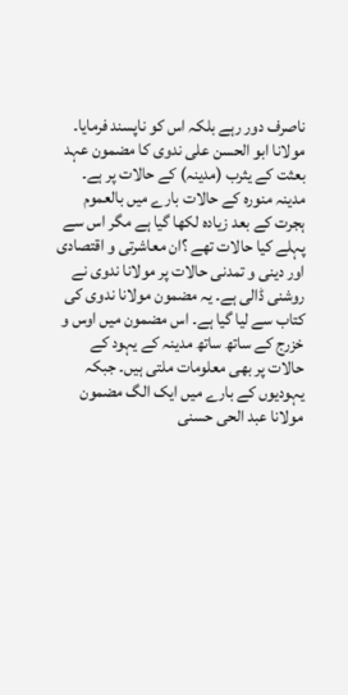ناصرف دور رہے بلکہ اس کو ناپسند فرمایا۔
مولانا ابو الحسن علی ندوی کا مضمون عہد بعثت کے یثرب (مدینہ) کے حالات پر ہے۔ مدینہ منورہ کے حالات بارے میں بالعموم ہجرت کے بعد زیادہ لکھا گیا ہے مگر اس سے پہلے کیا حالات تھے ؟ان معاشرتی و اقتصادی اور دینی و تمدنی حالات پر مولانا ندوی نے روشنی ڈالی ہے۔ یہ مضمون مولانا ندوی کی کتاب سے لیا گیا ہے۔ اس مضمون میں اوس و خزرج کے ساتھ ساتھ مدینہ کے یہود کے حالات پر بھی معلومات ملتی ہیں۔ جبکہ یہودیوں کے بارے میں ایک الگ مضمون مولانا عبد الحی حسنی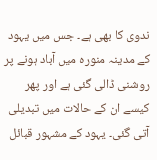ندوی کا بھی ہے۔ جس میں یہود کے مدینہ منورہ میں آباد ہونے پر روشنی ڈالی گئی ہے اور پھر کیسے ان کے حالات میں تبدیلی آتی گئی۔ یہود کے مشہور قبائل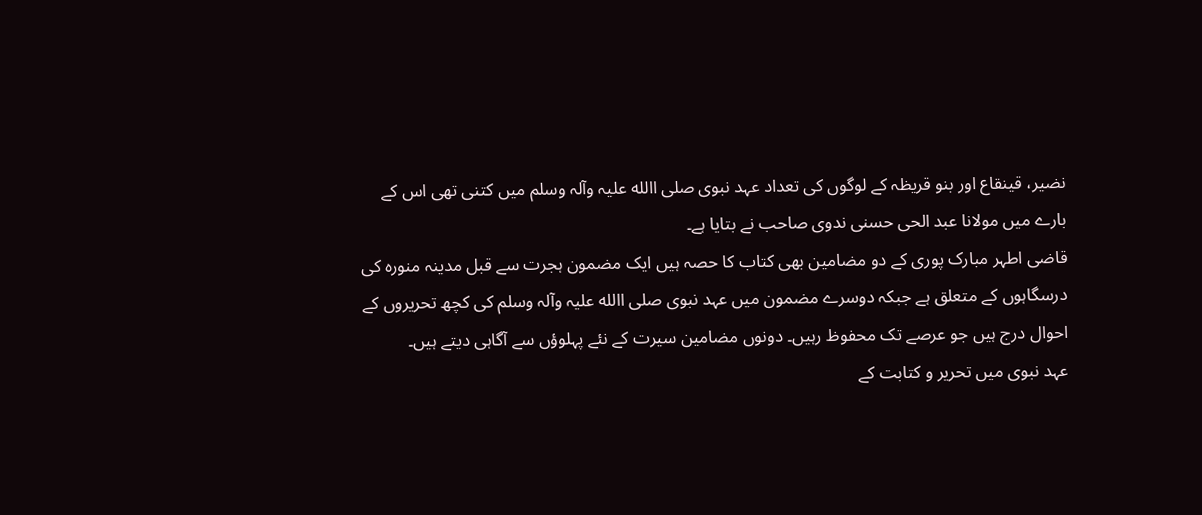نضیر، قینقاع اور بنو قریظہ کے لوگوں کی تعداد عہد نبوی صلی االله علیہ وآلہ وسلم میں کتنی تھی اس کے بارے میں مولانا عبد الحی حسنی ندوی صاحب نے بتایا ہے۔
قاضی اطہر مبارک پوری کے دو مضامین بھی کتاب کا حصہ ہیں ایک مضمون ہجرت سے قبل مدینہ منورہ کی درسگاہوں کے متعلق ہے جبکہ دوسرے مضمون میں عہد نبوی صلی االله علیہ وآلہ وسلم کی کچھ تحریروں کے احوال درج ہیں جو عرصے تک محفوظ رہیں۔ دونوں مضامین سیرت کے نئے پہلوؤں سے آگاہی دیتے ہیں۔
عہد نبوی میں تحریر و کتابت کے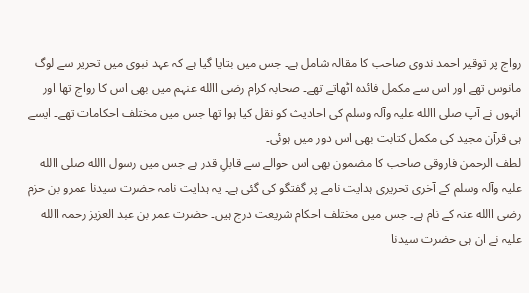رواج پر توقیر احمد ندوی صاحب کا مقالہ شامل ہے۔ جس میں بتایا گیا ہے کہ عہد نبوی میں تحریر سے لوگ مانوس تھے اور اس سے مکمل فائدہ اٹھاتے تھے۔ صحابہ کرام رضی االله عنہم میں بھی اس کا رواج تھا اور انہوں نے آپ صلی االله علیہ وآلہ وسلم کی احادیث کو نقل کیا ہوا تھا جس میں مختلف احکامات تھے۔ ایسے ہی قرآن مجید کی مکمل کتابت بھی اس دور میں ہوئی۔
لطف الرحمن فاروقی صاحب کا مضمون بھی اس حوالے سے قابلِ قدر ہے جس میں رسول االله صلی االله علیہ وآلہ وسلم کے آخری تحریری ہدایت نامے پر گفتگو کی گئی ہے۔ یہ ہدایت نامہ حضرت سیدنا عمرو بن حزم رضی االله عنہ کے نام ہے۔ جس میں مختلف احکام شریعت درج ہیں۔ حضرت عمر بن عبد العزیز رحمہ االله علیہ نے ان ہی حضرت سیدنا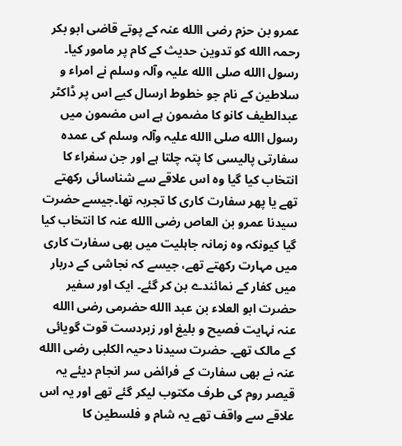عمرو بن حزم رضی االله عنہ کے پوتے قاضی ابو بکر رحمہ االله کو تدوین حدیث کے کام پر مامور کیا۔
رسول االله صلی االله علیہ وآلہ وسلم نے امراء و سلاطین کے نام جو خطوط ارسال کیے اس پر ڈاکٹر عبدالطیف کانو کا مضمون ہے اس مضمون میں رسول االله صلی االله علیہ وآلہ وسلم کی عمدہ سفارتی پالیسی کا پتہ چلتا ہے اور جن سفراء کا انتخاب کیا گیا وہ اس علاقے سے شناسائی رکھتے تھے یا پھر سفارت کاری کا تجربہ تھا۔جیسے حضرت سیدنا عمرو بن العاص رضی االله عنہ کا انتخاب کیا گیا کیونکہ وہ زمانہ جاہلیت میں بھی سفارت کاری میں مہارت رکھتے تھے، جیسے کہ نجاشی کے دربار میں کفار کے نمائندے بن کر گئے۔ ایک اور سفیر حضرت ابو العلاء بن عبد االله حضرمی رضی االله عنہ نہایت فصیح و بلیغ اور زبردست قوت گویائی کے مالک تھے۔ حضرت سیدنا دحیہ الکلبی رضی االله عنہ نے بھی سفارت کے فرائض سر انجام دیئے یہ قیصر روم کی طرف مکتوب لیکر گئے تھے اور یہ اس علاقے سے واقف تھے یہ شام و فلسطین کا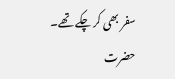سفر بھی کر چکے تھے۔ حضرت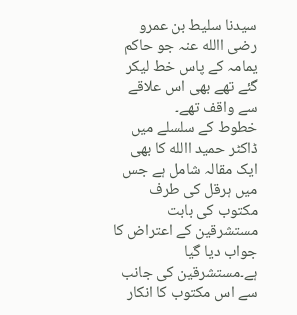سیدنا سلیط بن عمرو رضی االله عنہ جو حاکم یمامہ کے پاس خط لیکر گئے تھے بھی اس علاقے سے واقف تھے۔
خطوط کے سلسلے میں ڈاکٹر حمید االله کا بھی ایک مقالہ شامل ہے جس میں ہرقل کی طرف مکتوب کی بابت مستشرقین کے اعتراض کا جواب دیا گیا ہے۔مستشرقین کی جانب سے اس مکتوب کا انکار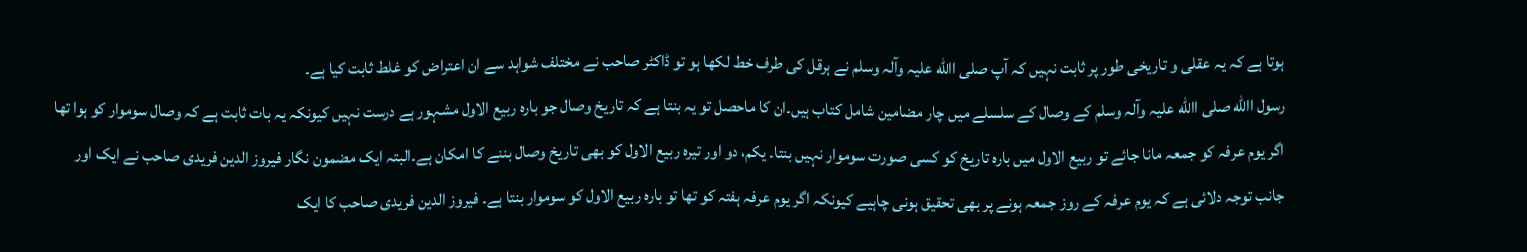ہوتا ہے کہ یہ عقلی و تاریخی طور پر ثابت نہیں کہ آپ صلی االله علیہ وآلہ وسلم نے ہرقل کی طرف خط لکھا ہو تو ڈاکٹر صاحب نے مختلف شواہد سے ان اعتراض کو غلط ثابت کیا ہے۔
رسول االله صلی االله علیہ وآلہ وسلم کے وصال کے سلسلے میں چار مضامین شامل کتاب ہیں۔ان کا ماحصل تو یہ بنتا ہے کہ تاریخ وصال جو بارہ ربیع الاول مشہور ہے درست نہیں کیونکہ یہ بات ثابت ہے کہ وصال سوموار کو ہوا تھا اگر یوم عرفہ کو جمعہ مانا جائے تو ربیع الاول میں بارہ تاریخ کو کسی صورت سوموار نہیں بنتا۔ یکم، دو اور تیرہ ربیع الاول کو بھی تاریخ وصال بننے کا امکان ہے۔البتہ ایک مضمون نگار فیروز الدین فریدی صاحب نے ایک اور جانب توجہ دلائی ہے کہ یوم عرفہ کے روز جمعہ ہونے پر بھی تحقیق ہونی چاہیے کیونکہ اگر یوم عرفہ ہفتہ کو تھا تو بارہ ربیع الاول کو سوموار بنتا ہے۔ فیروز الدین فریدی صاحب کا ایک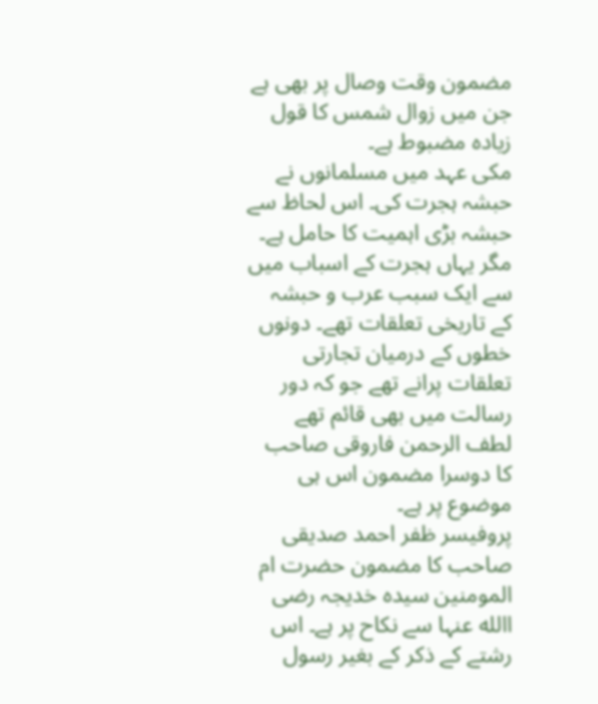مضمون وقت وصال پر بھی ہے جن میں زوال شمس کا قول زیادہ مضبوط ہے۔
مکی عہد میں مسلمانوں نے حبشہ ہجرت کی۔ اس لحاظ سے حبشہ بڑی اہمیت کا حامل ہے۔ مگر یہاں ہجرت کے اسباب میں سے ایک سبب عرب و حبشہ کے تاریخی تعلقات تھے۔ دونوں خطوں کے درمیان تجارتی تعلقات پرانے تھے جو کہ دور رسالت میں بھی قائم تھے لطف الرحمن فاروقی صاحب کا دوسرا مضمون اس ہی موضوع پر ہے۔
پروفیسر ظفر احمد صدیقی صاحب کا مضمون حضرت ام المومنین سیدہ خدیجہ رضی االله عنہا سے نکاح پر ہے۔ اس رشتے کے ذکر کے بغیر رسول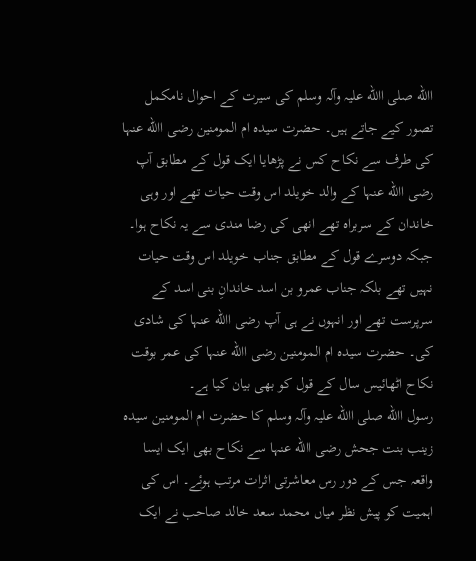االله صلی االله علیہ وآلہ وسلم کی سیرت کے احوال نامکمل تصور کیے جاتے ہیں۔ حضرت سیدہ ام المومنین رضی االله عنہا کی طرف سے نکاح کس نے پڑھایا ایک قول کے مطابق آپ رضی االله عنہا کے والد خویلد اس وقت حیات تھے اور وہی خاندان کے سربراہ تھے انھی کی رضا مندی سے یہ نکاح ہوا۔ جبکہ دوسرے قول کے مطابق جناب خویلد اس وقت حیات نہیں تھے بلکہ جناب عمرو بن اسد خاندانِ بنی اسد کے سرپرست تھے اور انہوں نے ہی آپ رضی االله عنہا کی شادی کی۔ حضرت سیدہ ام المومنین رضی االله عنہا کی عمر بوقت نکاح اٹھائیس سال کے قول کو بھی بیان کیا ہے۔
رسول االله صلی االله علیہ وآلہ وسلم کا حضرت ام المومنین سیدہ زینب بنت جحش رضی االله عنہا سے نکاح بھی ایک ایسا واقعہ جس کے دور رس معاشرتی اثرات مرتب ہوئے۔ اس کی اہمیت کو پیش نظر میاں محمد سعد خالد صاحب نے ایک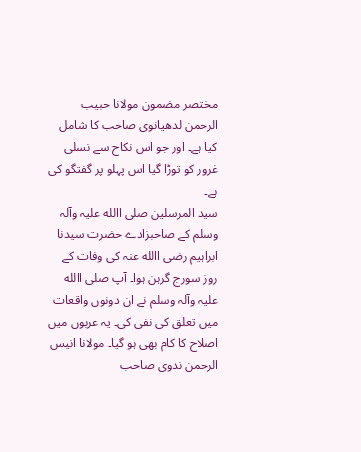مختصر مضمون مولانا حبیب الرحمن لدھیانوی صاحب کا شامل کیا ہے۔ اور جو اس نکاح سے نسلی غرور کو توڑا گیا اس پہلو پر گفتگو کی ہے۔
سید المرسلین صلی االله علیہ وآلہ وسلم کے صاحبزادے حضرت سیدنا ابراہیم رضی االله عنہ کی وفات کے روز سورج گرہن ہوا۔ آپ صلی االله علیہ وآلہ وسلم نے ان دونوں واقعات میں تعلق کی نفی کی۔ یہ عربوں میں اصلاح کا کام بھی ہو گیا۔ مولانا انیس الرحمن ندوی صاحب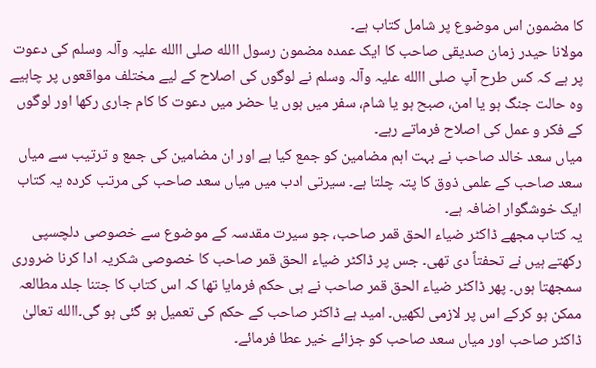کا مضمون اس موضوع پر شامل کتاب ہے۔
مولانا حیدر زمان صدیقی صاحب کا ایک عمدہ مضمون رسول االله صلی االله علیہ وآلہ وسلم کی دعوت پر ہے کہ کس طرح آپ صلی االله علیہ وآلہ وسلم نے لوگوں کی اصلاح کے لیے مختلف مواقعوں پر چاہیے وہ حالت جنگ ہو یا امن، صبح ہو یا شام، سفر میں ہوں یا حضر میں دعوت کا کام جاری رکھا اور لوگوں کے فکر و عمل کی اصلاح فرماتے رہے۔
میاں سعد خالد صاحب نے بہت اہم مضامین کو جمع کیا ہے اور ان مضامین کی جمع و ترتیب سے میاں سعد صاحب کے علمی ذوق کا پتہ چلتا ہے۔ سیرتی ادب میں میاں سعد صاحب کی مرتب کردہ یہ کتاب ایک خوشگوار اضافہ ہے۔
یہ کتاب مجھے ڈاکٹر ضیاء الحق قمر صاحب، جو سیرت مقدسہ کے موضوع سے خصوصی دلچسپی رکھتے ہیں نے تحفتاً دی تھی۔ جس پر ڈاکٹر ضیاء الحق قمر صاحب کا خصوصی شکریہ ادا کرنا ضروری سمجھتا ہوں۔ پھر ڈاکٹر ضیاء الحق قمر صاحب نے ہی حکم فرمایا تھا کہ اس کتاب کا جتنا جلد مطالعہ ممکن ہو کرکے اس پر لازمی لکھیں۔ امید ہے ڈاکٹر صاحب کے حکم کی تعمیل ہو گئی ہو گی۔االله تعالیٰ ڈاکٹر صاحب اور میاں سعد صاحب کو جزائے خیر عطا فرمائے۔